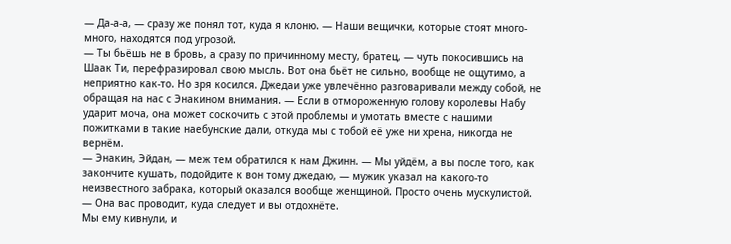— Да-а-а, — сразу же понял тот, куда я клоню. — Наши вещички, которые стоят много-много, находятся под угрозой.
— Ты бьёшь не в бровь, а сразу по причинному месту, братец, — чуть покосившись на Шаак Ти, перефразировал свою мысль. Вот она бьёт не сильно, вообще не ощутимо, а неприятно как-то. Но зря косился. Джедаи уже увлечённо разговаривали между собой, не обращая на нас с Энакином внимания. — Если в отмороженную голову королевы Набу ударит моча, она может соскочить с этой проблемы и умотать вместе с нашими пожитками в такие наебунские дали, откуда мы с тобой её уже ни хрена, никогда не вернём.
— Энакин, Эйдан, — меж тем обратился к нам Джинн. — Мы уйдём, а вы после того, как закончите кушать, подойдите к вон тому джедаю, — мужик указал на какого-то неизвестного забрака, который оказался вообще женщиной. Просто очень мускулистой. — Она вас проводит, куда следует и вы отдохнёте.
Мы ему кивнули, и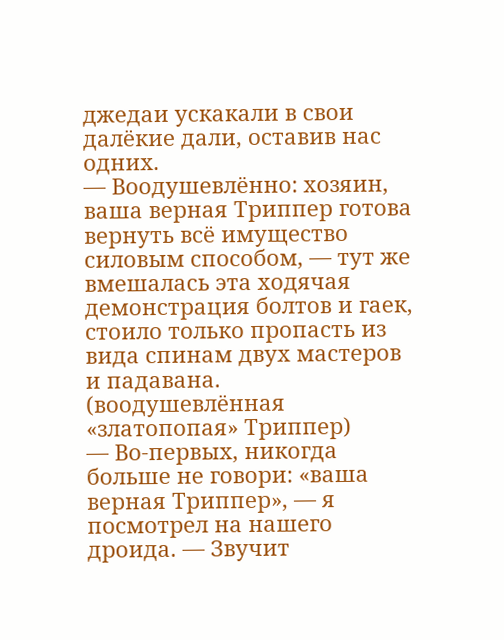джедаи ускакали в свои далёкие дали, оставив нас одних.
— Воодушевлённо: хозяин, ваша верная Триппер готова вернуть всё имущество силовым способом, — тут же вмешалась эта ходячая демонстрация болтов и гаек, стоило только пропасть из вида спинам двух мастеров и падавана.
(воодушевлённая «златопопая» Триппер)
— Во-первых, никогда больше не говори: «ваша верная Триппер», — я посмотрел на нашего дроида. — Звучит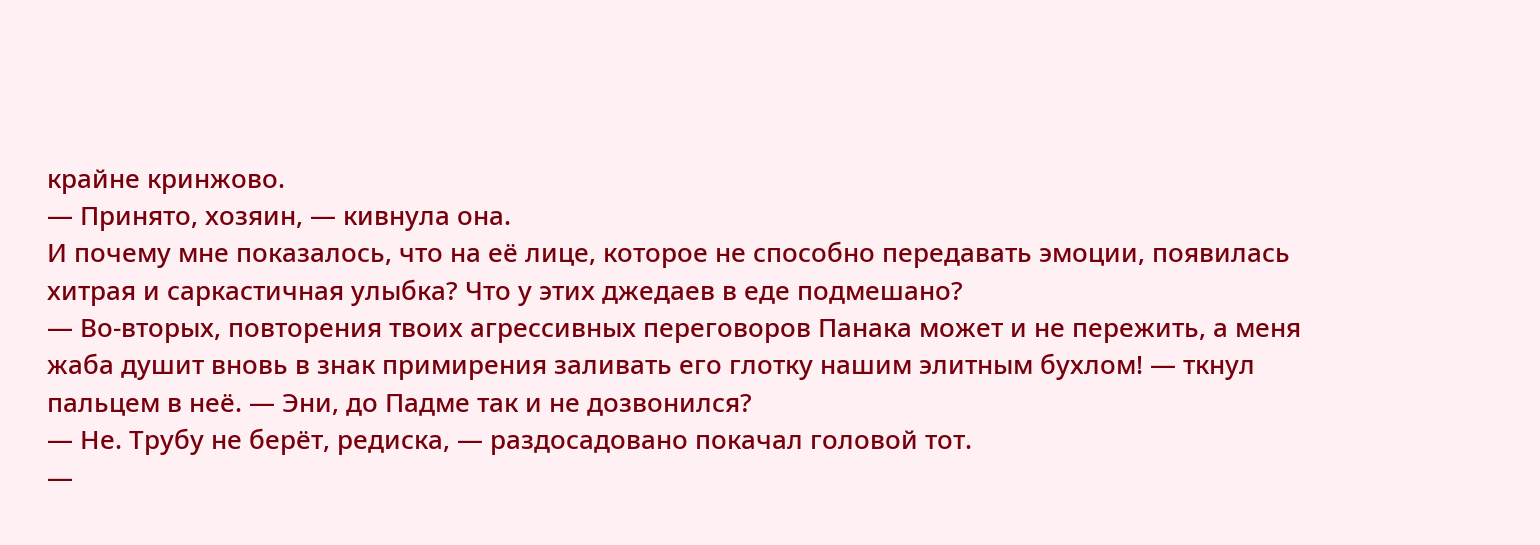крайне кринжово.
— Принято, хозяин, — кивнула она.
И почему мне показалось, что на её лице, которое не способно передавать эмоции, появилась хитрая и саркастичная улыбка? Что у этих джедаев в еде подмешано?
— Во-вторых, повторения твоих агрессивных переговоров Панака может и не пережить, а меня жаба душит вновь в знак примирения заливать его глотку нашим элитным бухлом! — ткнул пальцем в неё. — Эни, до Падме так и не дозвонился?
— Не. Трубу не берёт, редиска, — раздосадовано покачал головой тот.
—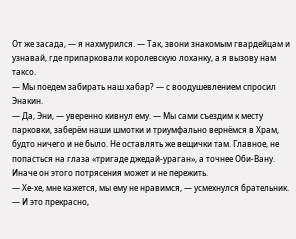От же засада, — я нахмурился. — Так, звони знакомым гвардейцам и узнавай, где припарковали королевскую лоханку, а я вызову нам таксо.
— Мы поедем забирать наш хабар? — с воодушевлением спросил Энакин.
— Да, Эни, — уверенно кивнул ему. — Мы сами съездим к месту парковки, заберём наши шмотки и триумфально вернёмся в Храм, будто ничего и не было. Не оставлять же вещички там. Главное, не попасться на глаза «тригаде джедай-ураган», а точнее Оби-Вану. Иначе он этого потрясения может и не пережить.
— Хе-хе, мне кажется, мы ему не нравимся, — усмехнулся брательник.
— И это прекрасно,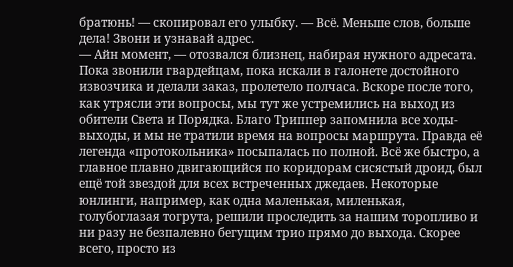братюнь! — скопировал его улыбку. — Всё. Меньше слов, больше дела! Звони и узнавай адрес.
— Айн момент, — отозвался близнец, набирая нужного адресата.
Пока звонили гвардейцам, пока искали в галонете достойного извозчика и делали заказ, пролетело полчаса. Вскоре после того, как утрясли эти вопросы, мы тут же устремились на выход из обители Света и Порядка. Благо Триппер запомнила все ходы-выходы, и мы не тратили время на вопросы маршрута. Правда её легенда «протокольника» посыпалась по полной. Всё же быстро, а главное плавно двигающийся по коридорам сисястый дроид, был ещё той звездой для всех встреченных джедаев. Некоторые юнлинги, например, как одна маленькая, миленькая, голубоглазая тогрута, решили проследить за нашим торопливо и ни разу не безпалевно бегущим трио прямо до выхода. Скорее всего, просто из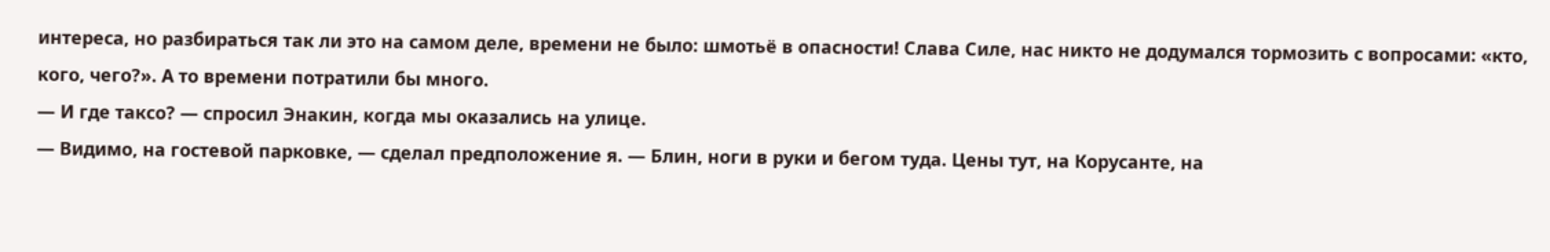интереса, но разбираться так ли это на самом деле, времени не было: шмотьё в опасности! Слава Силе, нас никто не додумался тормозить с вопросами: «кто, кого, чего?». А то времени потратили бы много.
— И где таксо? — спросил Энакин, когда мы оказались на улице.
— Видимо, на гостевой парковке, — сделал предположение я. — Блин, ноги в руки и бегом туда. Цены тут, на Корусанте, на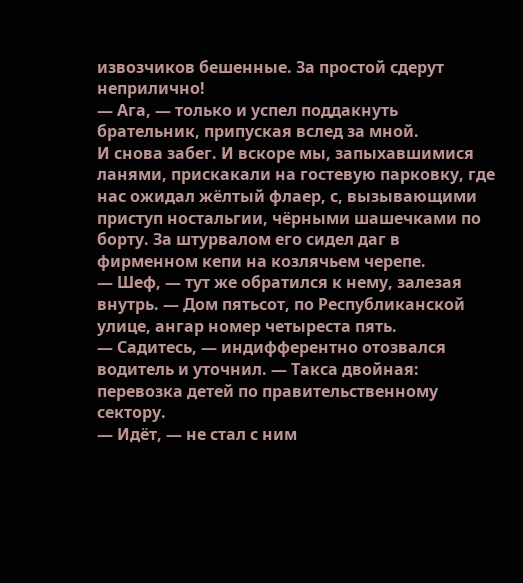извозчиков бешенные. За простой сдерут неприлично!
— Ага, — только и успел поддакнуть брательник, припуская вслед за мной.
И снова забег. И вскоре мы, запыхавшимися ланями, прискакали на гостевую парковку, где нас ожидал жёлтый флаер, с, вызывающими приступ ностальгии, чёрными шашечками по борту. За штурвалом его сидел даг в фирменном кепи на козлячьем черепе.
— Шеф, — тут же обратился к нему, залезая внутрь. — Дом пятьсот, по Республиканской улице, ангар номер четыреста пять.
— Садитесь, — индифферентно отозвался водитель и уточнил. — Такса двойная: перевозка детей по правительственному сектору.
— Идёт, — не стал с ним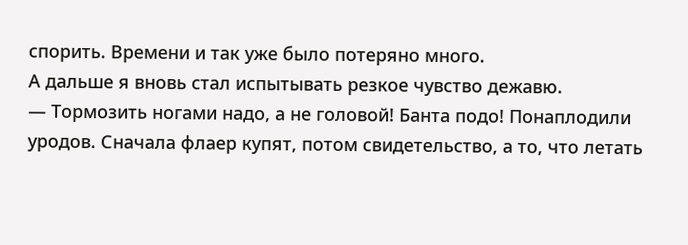спорить. Времени и так уже было потеряно много.
А дальше я вновь стал испытывать резкое чувство дежавю.
— Тормозить ногами надо, а не головой! Банта подо! Понаплодили уродов. Сначала флаер купят, потом свидетельство, а то, что летать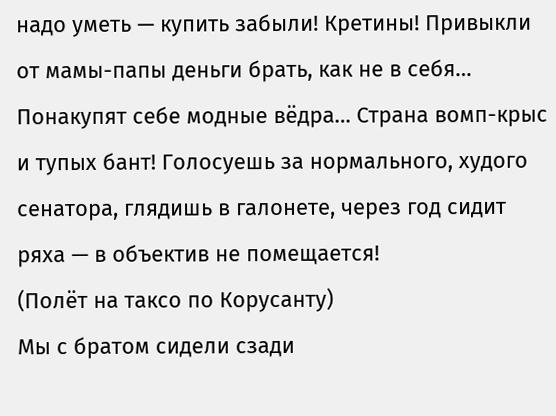надо уметь — купить забыли! Кретины! Привыкли от мамы-папы деньги брать, как не в себя… Понакупят себе модные вёдра… Страна вомп-крыс и тупых бант! Голосуешь за нормального, худого сенатора, глядишь в галонете, через год сидит ряха — в объектив не помещается!
(Полёт на таксо по Корусанту)
Мы с братом сидели сзади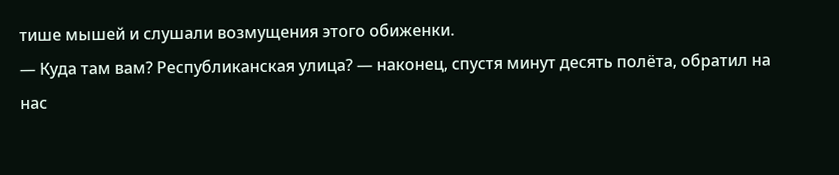тише мышей и слушали возмущения этого обиженки.
— Куда там вам? Республиканская улица? — наконец, спустя минут десять полёта, обратил на нас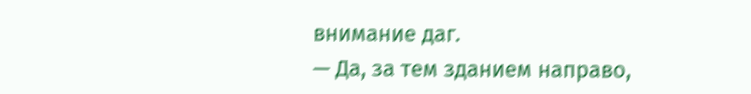внимание даг.
— Да, за тем зданием направо,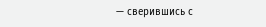— сверившись с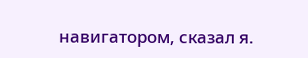навигатором, сказал я.